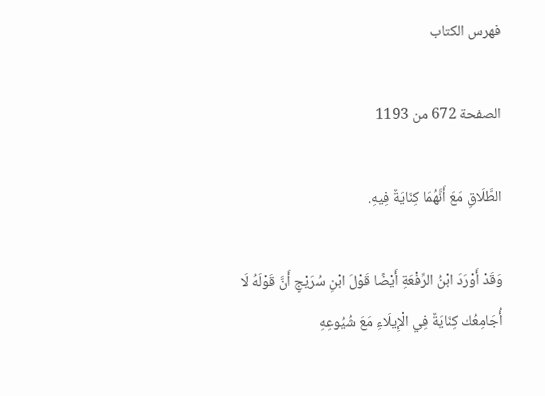فهرس الكتاب

الصفحة 672 من 1193

الطَّلَاقِ مَعَ أَنَّهُمَا كِنَايَةٌ فِيهِ.

وَقَدْ أَوْرَدَ ابْنُ الرِّفْعَةِ أَيْضًا قَوْلَ ابْنِ سُرَيْجٍ أَنَّ قَوْلَهُ لَا أُجَامِعُك كِنَايَةٌ فِي الْإِيلَاءِ مَعَ شُيُوعِهِ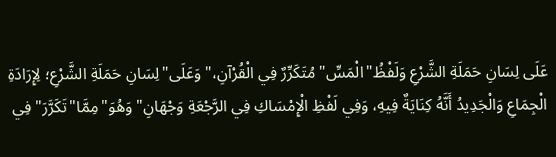عَلَى لِسَانِ حَمَلَةِ الشَّرْعِ وَلَفْظُ"الْمَسِّ"مُتَكَرِّرٌ فِي الْقُرْآنِ،"وَعَلَى"لِسَانِ حَمَلَةِ الشَّرْعِ؛ لِإِرَادَةِ الْجِمَاعِ وَالْجَدِيدُ أَنَّهُ كِنَايَةٌ فِيهِ، وَفِي لَفْظِ الْإِمْسَاكِ فِي الرَّجْعَةِ وَجْهَانِ"وَهُوَ"مِمَّا"تَكَرَّرَ"فِي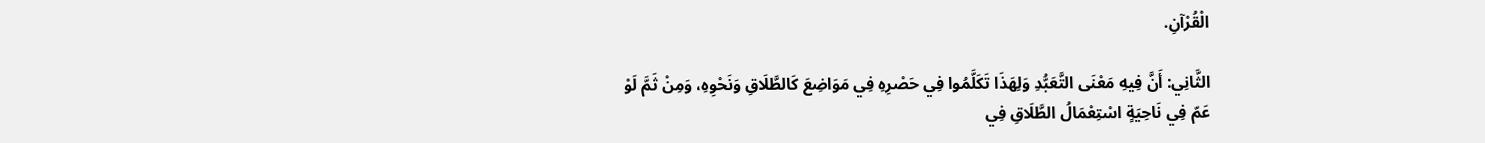الْقُرْآنِ.

الثَّانِي: أَنَّ فِيهِ مَعْنَى التَّعَبُّدِ وَلِهَذَا تَكَلَّمُوا فِي حَصْرِهِ فِي مَوَاضِعَ كَالطَّلَاقِ وَنَحْوِهِ، وَمِنْ ثَمَّ لَوْ عَمّ فِي نَاحِيَةٍ اسْتِعْمَالُ الطَّلَاقِ فِي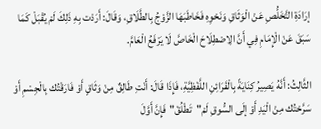إرَادَةِ التَّخَلُّصِ عَنْ الْوَثَاقِ وَنَحْوِهِ فَخَاطَبَهَا الزَّوْجُ بِالطَّلَاقِ، وَقَالَ: أَرَدْت بِهِ ذَلِكَ لَمْ يُقْبَلْ كَمَا سَبَقَ عَنْ الْإِمَامِ فِي أَنَّ الِاصْطِلَاحَ الْخَاصَّ لَا يَرْفَعُ الْعَامَّ.

الثَّالِثُ: أَنَّهُ يَصِيرُ كِنَايَةً بِالْقَرَائِنِ اللَّفْظِيَّةِ، فَإِذَا قَالَ: أَنْتِ طَالِقٌ مِنْ وَثَاقٍ أَوْ فَارَقْتُك بِالْجِسْمِ أَوْ سَرَّحْتُك مِنْ الْيَدِ أَوْ إلَى السُّوقِ لَمْ"تَطْلُقْ"فَإِنَّ أَوَّلَ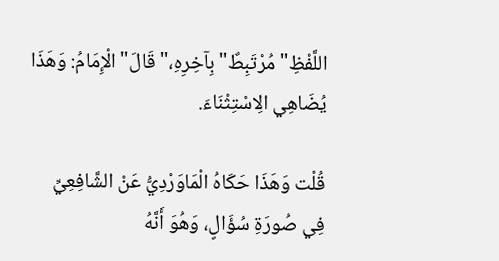اللَّفْظِ"مُرْتَبِطٌ"بِآخِرِهِ،"قَالَ"الْإِمَامُ: وَهَذَا يُضَاهِي الِاسْتِثْنَاءَ.

قُلْت وَهَذَا حَكَاهُ الْمَاوَرْدِيُّ عَنْ الشَّافِعِيِّ فِي صُورَةِ سُؤَالٍ، وَهُوَ أَنَّهُ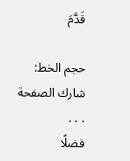قَدَّمَ

حجم الخط:
شارك الصفحة
. . .
فضلًا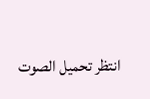انتظر تحميل الصوت